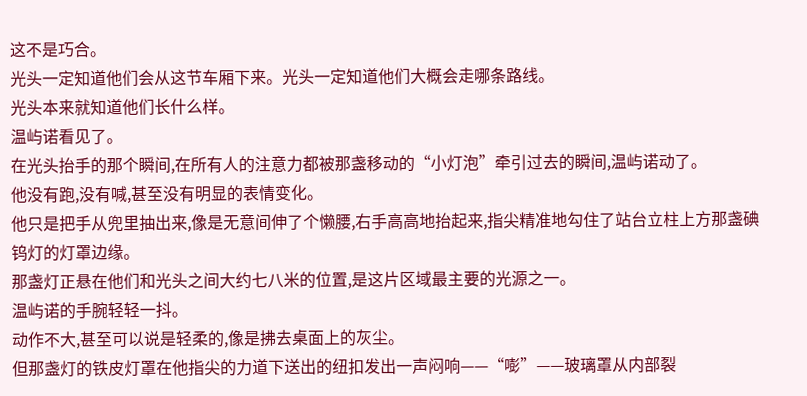这不是巧合。
光头一定知道他们会从这节车厢下来。光头一定知道他们大概会走哪条路线。
光头本来就知道他们长什么样。
温屿诺看见了。
在光头抬手的那个瞬间,在所有人的注意力都被那盏移动的“小灯泡”牵引过去的瞬间,温屿诺动了。
他没有跑,没有喊,甚至没有明显的表情变化。
他只是把手从兜里抽出来,像是无意间伸了个懒腰,右手高高地抬起来,指尖精准地勾住了站台立柱上方那盏碘钨灯的灯罩边缘。
那盏灯正悬在他们和光头之间大约七八米的位置,是这片区域最主要的光源之一。
温屿诺的手腕轻轻一抖。
动作不大,甚至可以说是轻柔的,像是拂去桌面上的灰尘。
但那盏灯的铁皮灯罩在他指尖的力道下送出的纽扣发出一声闷响——“嘭”——玻璃罩从内部裂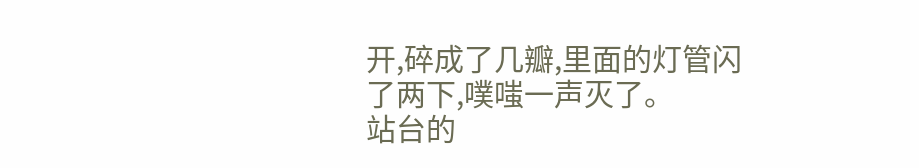开,碎成了几瓣,里面的灯管闪了两下,噗嗤一声灭了。
站台的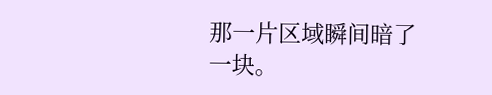那一片区域瞬间暗了一块。